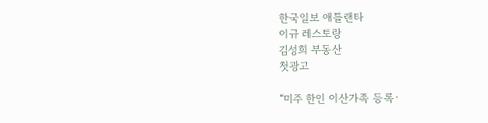한국일보 애틀랜타
이규 레스토랑
김성희 부동산
첫광고

“미주 한인 이산가족 등록·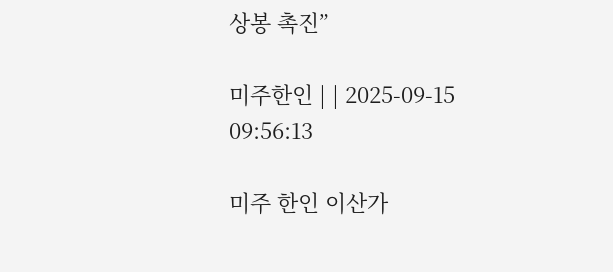상봉 촉진”

미주한인 | | 2025-09-15 09:56:13

미주 한인 이산가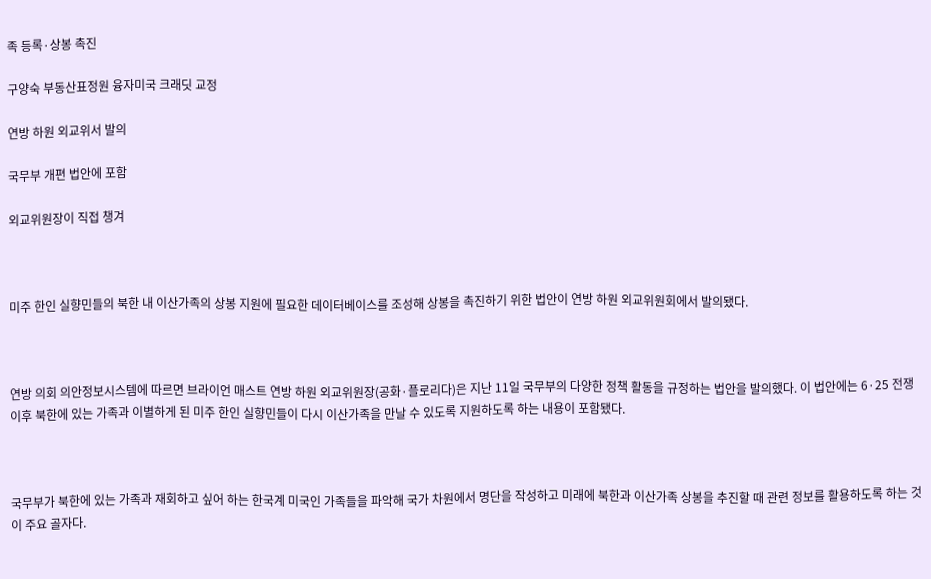족 등록·상봉 촉진

구양숙 부동산표정원 융자미국 크래딧 교정

연방 하원 외교위서 발의

국무부 개편 법안에 포함

외교위원장이 직접 챙겨



미주 한인 실향민들의 북한 내 이산가족의 상봉 지원에 필요한 데이터베이스를 조성해 상봉을 촉진하기 위한 법안이 연방 하원 외교위원회에서 발의됐다.



연방 의회 의안정보시스템에 따르면 브라이언 매스트 연방 하원 외교위원장(공화·플로리다)은 지난 11일 국무부의 다양한 정책 활동을 규정하는 법안을 발의했다. 이 법안에는 6·25 전쟁 이후 북한에 있는 가족과 이별하게 된 미주 한인 실향민들이 다시 이산가족을 만날 수 있도록 지원하도록 하는 내용이 포함됐다.



국무부가 북한에 있는 가족과 재회하고 싶어 하는 한국계 미국인 가족들을 파악해 국가 차원에서 명단을 작성하고 미래에 북한과 이산가족 상봉을 추진할 때 관련 정보를 활용하도록 하는 것이 주요 골자다.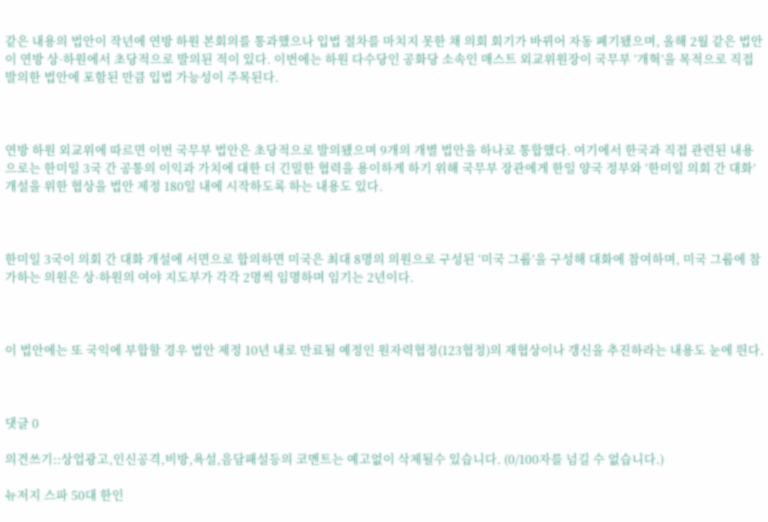같은 내용의 법안이 작년에 연방 하원 본회의를 통과했으나 입법 절차를 마치지 못한 채 의회 회기가 바뀌어 자동 폐기됐으며, 올해 2월 같은 법안이 연방 상·하원에서 초당적으로 발의된 적이 있다. 이번에는 하원 다수당인 공화당 소속인 매스트 외교위원장이 국무부 ‘개혁’을 목적으로 직접 발의한 법안에 포함된 만큼 입법 가능성이 주목된다.



연방 하원 외교위에 따르면 이번 국무부 법안은 초당적으로 발의됐으며 9개의 개별 법안을 하나로 통합했다. 여기에서 한국과 직접 관련된 내용으로는 한미일 3국 간 공통의 이익과 가치에 대한 더 긴밀한 협력을 용이하게 하기 위해 국무부 장관에게 한일 양국 정부와 ‘한미일 의회 간 대화’ 개설을 위한 협상을 법안 제정 180일 내에 시작하도록 하는 내용도 있다.



한미일 3국이 의회 간 대화 개설에 서면으로 합의하면 미국은 최대 8명의 의원으로 구성된 ‘미국 그룹’을 구성해 대화에 참여하며, 미국 그룹에 참가하는 의원은 상·하원의 여야 지도부가 각각 2명씩 임명하며 임기는 2년이다.



이 법안에는 또 국익에 부합할 경우 법안 제정 10년 내로 만료될 예정인 원자력협정(123협정)의 재협상이나 갱신을 추진하라는 내용도 눈에 띈다.



댓글 0

의견쓰기::상업광고,인신공격,비방,욕설,음담패설등의 코멘트는 예고없이 삭제될수 있습니다. (0/100자를 넘길 수 없습니다.)

뉴저지 스파 50대 한인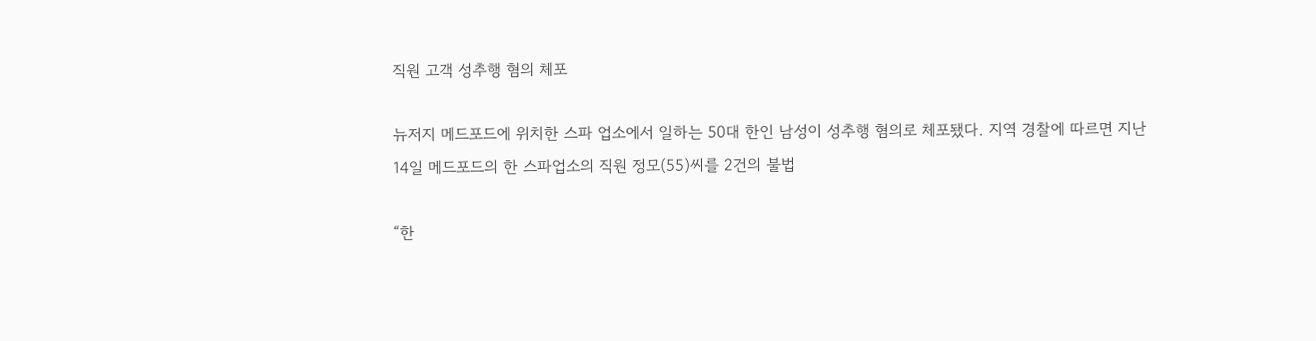직원 고객 성추행 혐의 체포

뉴저지 메드포드에 위치한 스파 업소에서 일하는 50대 한인 남성이 성추행 혐의로 체포됐다. 지역 경찰에 따르면 지난14일 메드포드의 한 스파업소의 직원 정모(55)씨를 2건의 불법

“한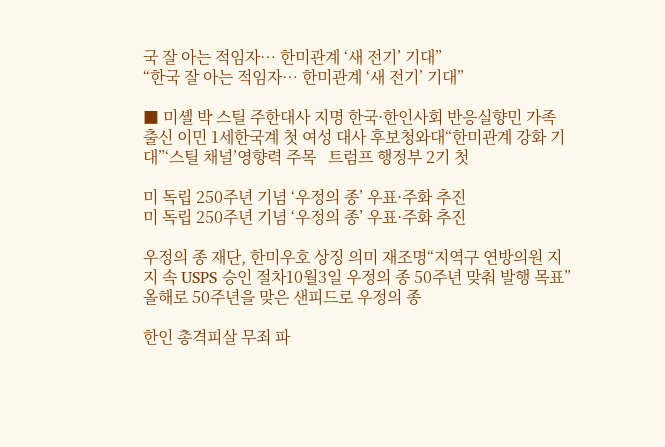국 잘 아는 적임자… 한미관계 ‘새 전기’ 기대”
“한국 잘 아는 적임자… 한미관계 ‘새 전기’ 기대”

■ 미셸 박 스틸 주한대사 지명 한국·한인사회 반응실향민 가족 출신 이민 1세한국계 첫 여성 대사 후보청와대“한미관계 강화 기대”‘스틸 채널’영향력 주목   트럼프 행정부 2기 첫

미 독립 250주년 기념 ‘우정의 종’ 우표·주화 추진
미 독립 250주년 기념 ‘우정의 종’ 우표·주화 추진

우정의 종 재단, 한미우호 상징 의미 재조명“지역구 연방의원 지지 속 USPS 승인 절차10월3일 우정의 종 50주년 맞춰 발행 목표”  올해로 50주년을 맞은 샌피드로 우정의 종

한인 총격피살 무죄 파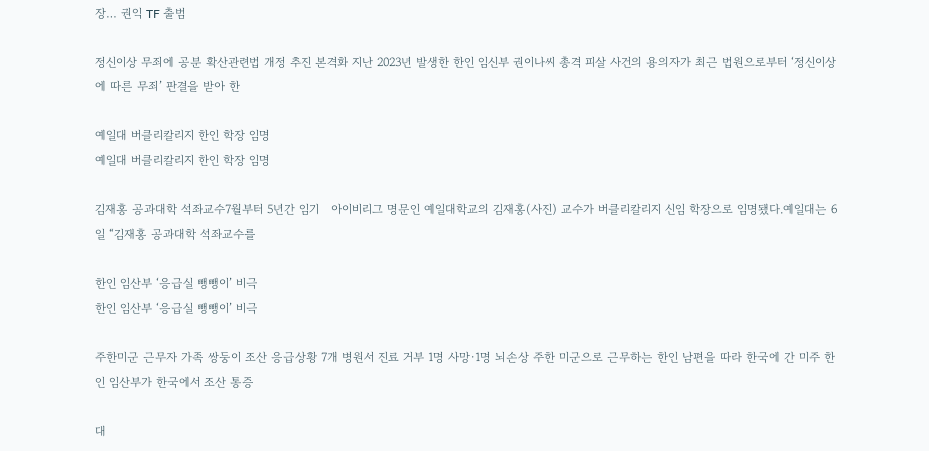장… 권익 TF 출범

정신이상 무죄에 공분 확산관련법 개정 추진 본격화 지난 2023년 발생한 한인 임신부 권이나씨 총격 피살 사건의 용의자가 최근 법원으로부터 ‘정신이상에 따른 무죄’ 판결을 받아 한

예일대 버클리칼리지 한인 학장 임명
예일대 버클리칼리지 한인 학장 임명

김재홍 공과대학 석좌교수7월부터 5년간 임기   아이비리그 명문인 예일대학교의 김재홍(사진) 교수가 버클리칼리지 신임 학장으로 임명됐다.예일대는 6일 “김재홍 공과대학 석좌교수를

한인 임산부 ‘응급실 뺑뺑이’ 비극
한인 임산부 ‘응급실 뺑뺑이’ 비극

주한미군 근무자 가족 쌍둥이 조산 응급상황 7개 병원서 진료 거부 1명 사망·1명 뇌손상 주한 미군으로 근무하는 한인 남편을 따라 한국에 간 미주 한인 임산부가 한국에서 조산 통증

대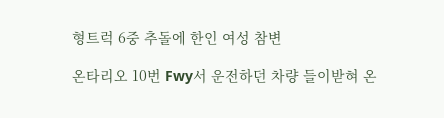형트럭 6중 추돌에 한인 여성 참변

온타리오 10번 Fwy서 운전하던 차량 들이받혀 온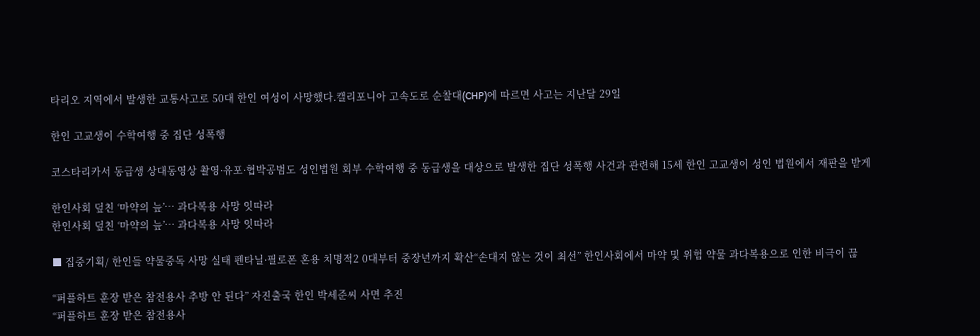타리오 지역에서 발생한 교통사고로 50대 한인 여성이 사망했다.캘리포니아 고속도로 순찰대(CHP)에 따르면 사고는 지난달 29일

한인 고교생이 수학여행 중 집단 성폭행

코스타리카서 동급생 상대동영상 촬영·유포·협박공범도 성인법원 회부 수학여행 중 동급생을 대상으로 발생한 집단 성폭행 사건과 관련해 15세 한인 고교생이 성인 법원에서 재판을 받게

한인사회 덮친 ‘마약의 늪’… 과다복용 사망 잇따라
한인사회 덮친 ‘마약의 늪’… 과다복용 사망 잇따라

■ 집중기획/ 한인들 약물중독 사망 실태 펜타닐·필로폰 혼용 치명적2 0대부터 중장년까지 확산“손대지 않는 것이 최선” 한인사회에서 마약 및 위험 약물 과다복용으로 인한 비극이 끊

“퍼플하트 훈장 받은 참전용사 추방 안 된다” 자진출국 한인 박세준씨 사면 추진
“퍼플하트 훈장 받은 참전용사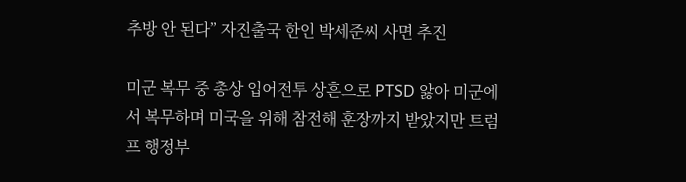추방 안 된다” 자진출국 한인 박세준씨 사면 추진

미군 복무 중 총상 입어전투 상흔으로 PTSD 앓아 미군에서 복무하며 미국을 위해 참전해 훈장까지 받았지만 트럼프 행정부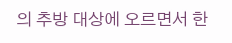의 추방 대상에 오르면서 한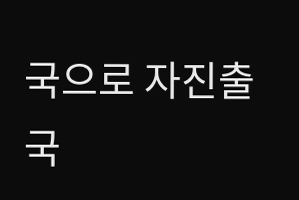국으로 자진출국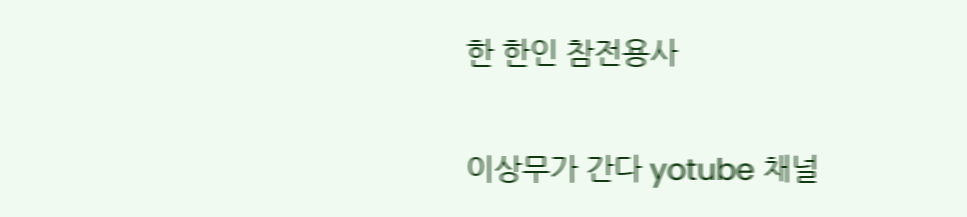한 한인 참전용사

이상무가 간다 yotube 채널